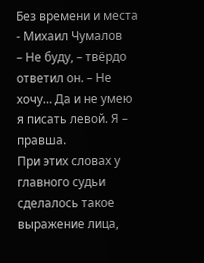Без времени и места - Михаил Чумалов
– Не буду, – твёрдо ответил он. – Не хочу… Да и не умею я писать левой. Я – правша.
При этих словах у главного судьи сделалось такое выражение лица,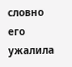словно его ужалила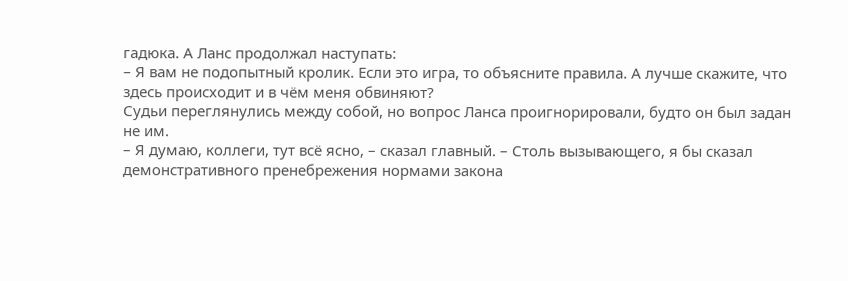гадюка. А Ланс продолжал наступать:
– Я вам не подопытный кролик. Если это игра, то объясните правила. А лучше скажите, что здесь происходит и в чём меня обвиняют?
Судьи переглянулись между собой, но вопрос Ланса проигнорировали, будто он был задан не им.
– Я думаю, коллеги, тут всё ясно, – сказал главный. – Столь вызывающего, я бы сказал демонстративного пренебрежения нормами закона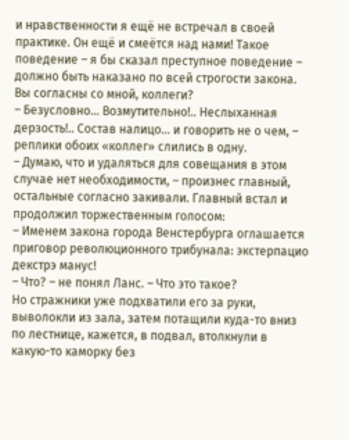и нравственности я ещё не встречал в своей практике. Он ещё и смеётся над нами! Такое поведение – я бы сказал преступное поведение – должно быть наказано по всей строгости закона. Вы согласны со мной, коллеги?
– Безусловно… Возмутительно!.. Неслыханная дерзость!.. Состав налицо… и говорить не о чем, – реплики обоих «коллег» слились в одну.
– Думаю, что и удаляться для совещания в этом случае нет необходимости, – произнес главный, остальные согласно закивали. Главный встал и продолжил торжественным голосом:
– Именем закона города Венстербурга оглашается приговор революционного трибунала: экстерпацио декстрэ манус!
– Что? – не понял Ланс. – Что это такое?
Но стражники уже подхватили его за руки, выволокли из зала, затем потащили куда-то вниз по лестнице, кажется, в подвал, втолкнули в какую-то каморку без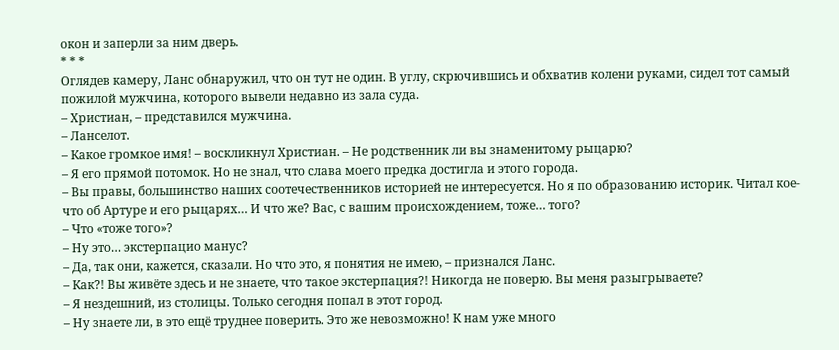окон и заперли за ним дверь.
* * *
Оглядев камеру, Ланс обнаружил, что он тут не один. В углу, скрючившись и обхватив колени руками, сидел тот самый пожилой мужчина, которого вывели недавно из зала суда.
– Христиан, – представился мужчина.
– Ланселот.
– Какое громкое имя! – воскликнул Христиан. – Не родственник ли вы знаменитому рыцарю?
– Я его прямой потомок. Но не знал, что слава моего предка достигла и этого города.
– Вы правы, большинство наших соотечественников историей не интересуется. Но я по образованию историк. Читал кое-что об Артуре и его рыцарях… И что же? Вас, с вашим происхождением, тоже… того?
– Что «тоже того»?
– Ну это… экстерпацио манус?
– Да, так они, кажется, сказали. Но что это, я понятия не имею, – признался Ланс.
– Как?! Вы живёте здесь и не знаете, что такое экстерпация?! Никогда не поверю. Вы меня разыгрываете?
– Я нездешний, из столицы. Только сегодня попал в этот город.
– Ну знаете ли, в это ещё труднее поверить. Это же невозможно! К нам уже много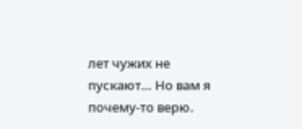лет чужих не пускают… Но вам я почему-то верю.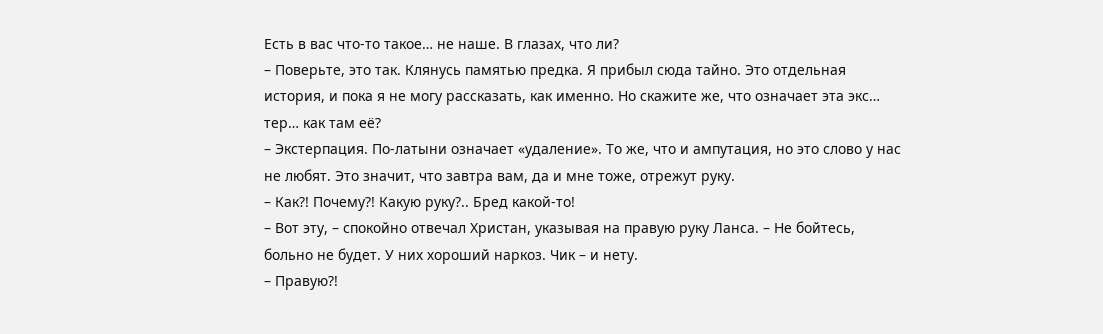Есть в вас что-то такое… не наше. В глазах, что ли?
– Поверьте, это так. Клянусь памятью предка. Я прибыл сюда тайно. Это отдельная история, и пока я не могу рассказать, как именно. Но скажите же, что означает эта экс… тер… как там её?
– Экстерпация. По-латыни означает «удаление». То же, что и ампутация, но это слово у нас не любят. Это значит, что завтра вам, да и мне тоже, отрежут руку.
– Как?! Почему?! Какую руку?.. Бред какой-то!
– Вот эту, – спокойно отвечал Христан, указывая на правую руку Ланса. – Не бойтесь, больно не будет. У них хороший наркоз. Чик – и нету.
– Правую?!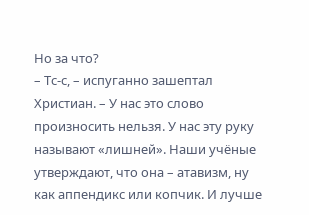Но за что?
– Тс-с, – испуганно зашептал Христиан. – У нас это слово произносить нельзя. У нас эту руку называют «лишней». Наши учёные утверждают, что она – атавизм, ну как аппендикс или копчик. И лучше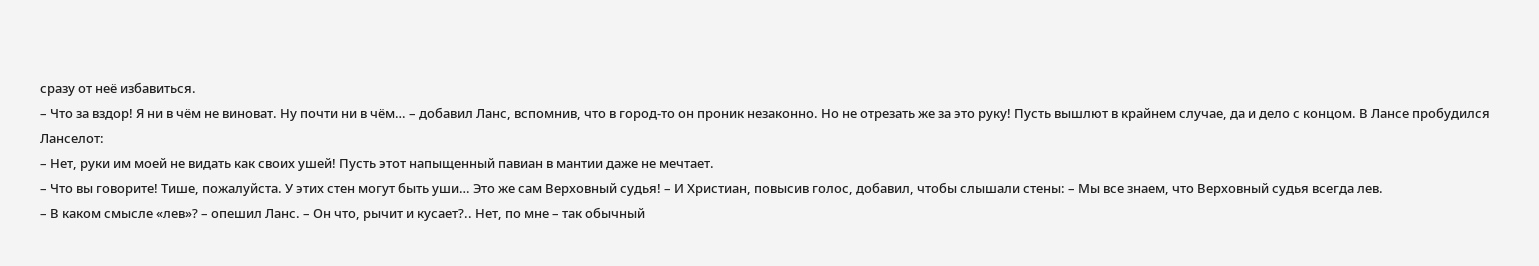сразу от неё избавиться.
– Что за вздор! Я ни в чём не виноват. Ну почти ни в чём… – добавил Ланс, вспомнив, что в город-то он проник незаконно. Но не отрезать же за это руку! Пусть вышлют в крайнем случае, да и дело с концом. В Лансе пробудился Ланселот:
– Нет, руки им моей не видать как своих ушей! Пусть этот напыщенный павиан в мантии даже не мечтает.
– Что вы говорите! Тише, пожалуйста. У этих стен могут быть уши… Это же сам Верховный судья! – И Христиан, повысив голос, добавил, чтобы слышали стены: – Мы все знаем, что Верховный судья всегда лев.
– В каком смысле «лев»? – опешил Ланс. – Он что, рычит и кусает?.. Нет, по мне – так обычный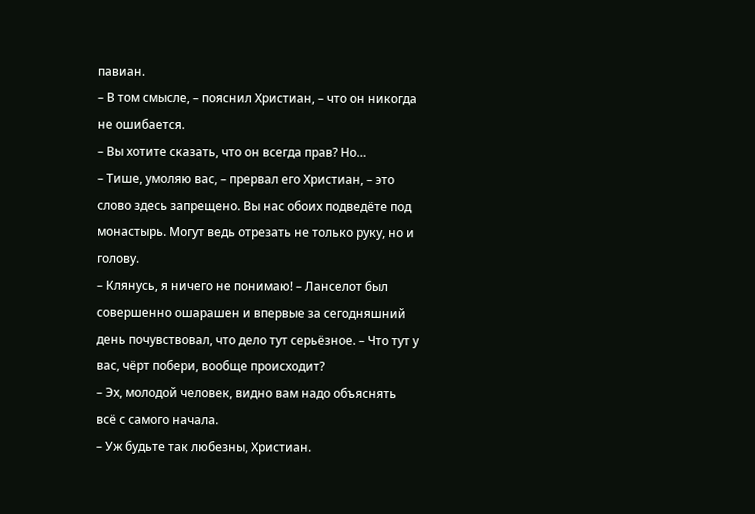павиан.
– В том смысле, – пояснил Христиан, – что он никогда не ошибается.
– Вы хотите сказать, что он всегда прав? Но…
– Тише, умоляю вас, – прервал его Христиан, – это слово здесь запрещено. Вы нас обоих подведёте под монастырь. Могут ведь отрезать не только руку, но и голову.
– Клянусь, я ничего не понимаю! – Ланселот был совершенно ошарашен и впервые за сегодняшний день почувствовал, что дело тут серьёзное. – Что тут у вас, чёрт побери, вообще происходит?
– Эх, молодой человек, видно вам надо объяснять всё с самого начала.
– Уж будьте так любезны, Христиан.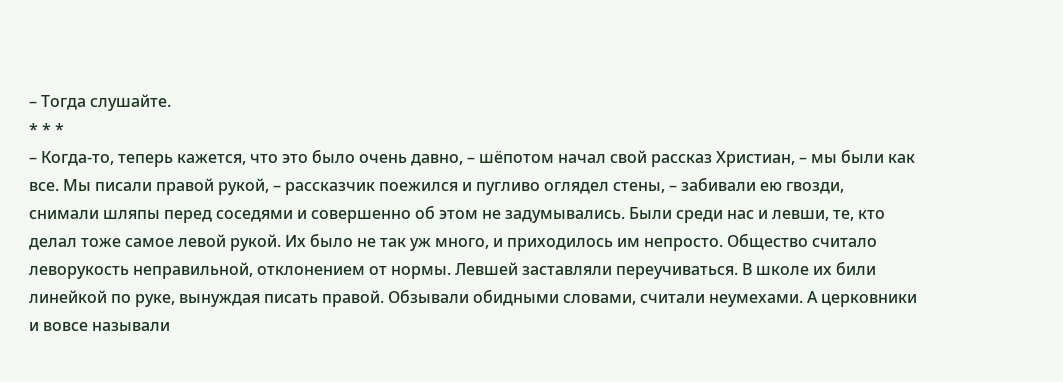– Тогда слушайте.
* * *
– Когда-то, теперь кажется, что это было очень давно, – шёпотом начал свой рассказ Христиан, – мы были как все. Мы писали правой рукой, – рассказчик поежился и пугливо оглядел стены, – забивали ею гвозди, снимали шляпы перед соседями и совершенно об этом не задумывались. Были среди нас и левши, те, кто делал тоже самое левой рукой. Их было не так уж много, и приходилось им непросто. Общество считало леворукость неправильной, отклонением от нормы. Левшей заставляли переучиваться. В школе их били линейкой по руке, вынуждая писать правой. Обзывали обидными словами, считали неумехами. А церковники и вовсе называли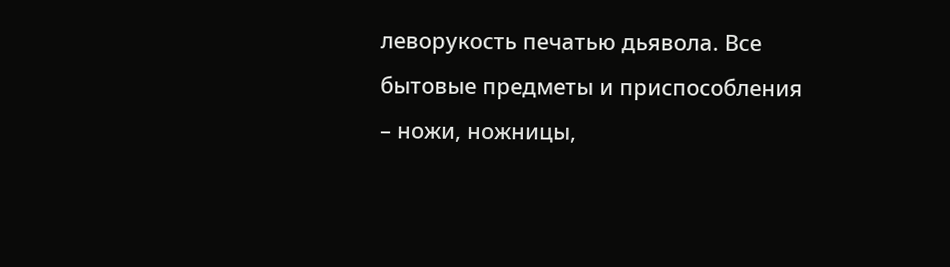леворукость печатью дьявола. Все бытовые предметы и приспособления – ножи, ножницы,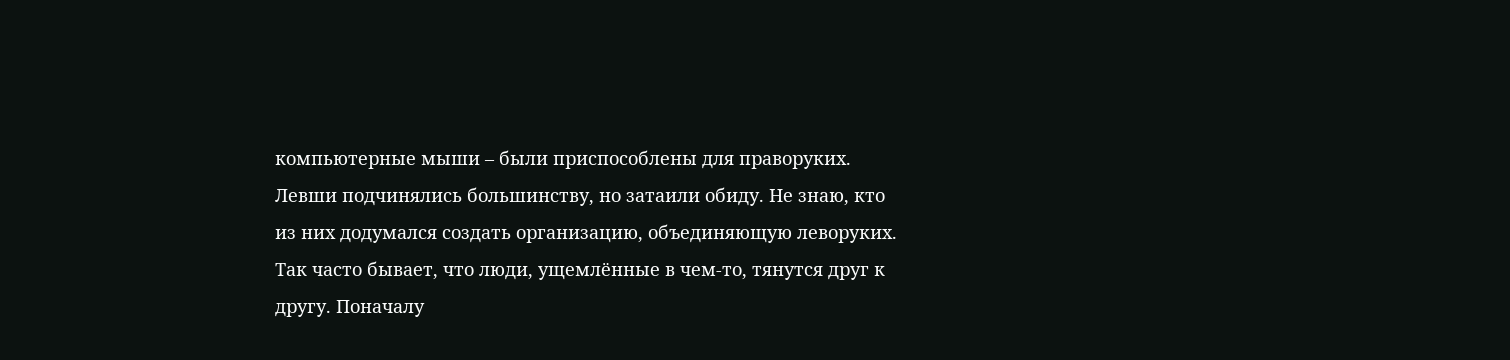компьютерные мыши – были приспособлены для праворуких. Левши подчинялись большинству, но затаили обиду. Не знаю, кто из них додумался создать организацию, объединяющую леворуких. Так часто бывает, что люди, ущемлённые в чем-то, тянутся друг к другу. Поначалу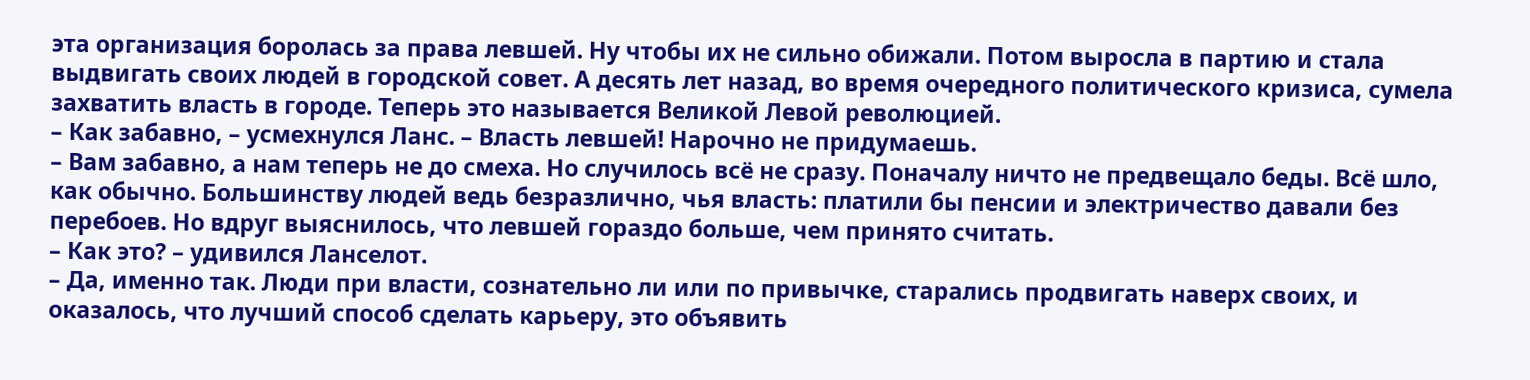эта организация боролась за права левшей. Ну чтобы их не сильно обижали. Потом выросла в партию и стала выдвигать своих людей в городской совет. А десять лет назад, во время очередного политического кризиса, сумела захватить власть в городе. Теперь это называется Великой Левой революцией.
– Как забавно, – усмехнулся Ланс. – Власть левшей! Нарочно не придумаешь.
– Вам забавно, а нам теперь не до смеха. Но случилось всё не сразу. Поначалу ничто не предвещало беды. Всё шло, как обычно. Большинству людей ведь безразлично, чья власть: платили бы пенсии и электричество давали без перебоев. Но вдруг выяснилось, что левшей гораздо больше, чем принято считать.
– Как это? – удивился Ланселот.
– Да, именно так. Люди при власти, сознательно ли или по привычке, старались продвигать наверх своих, и оказалось, что лучший способ сделать карьеру, это объявить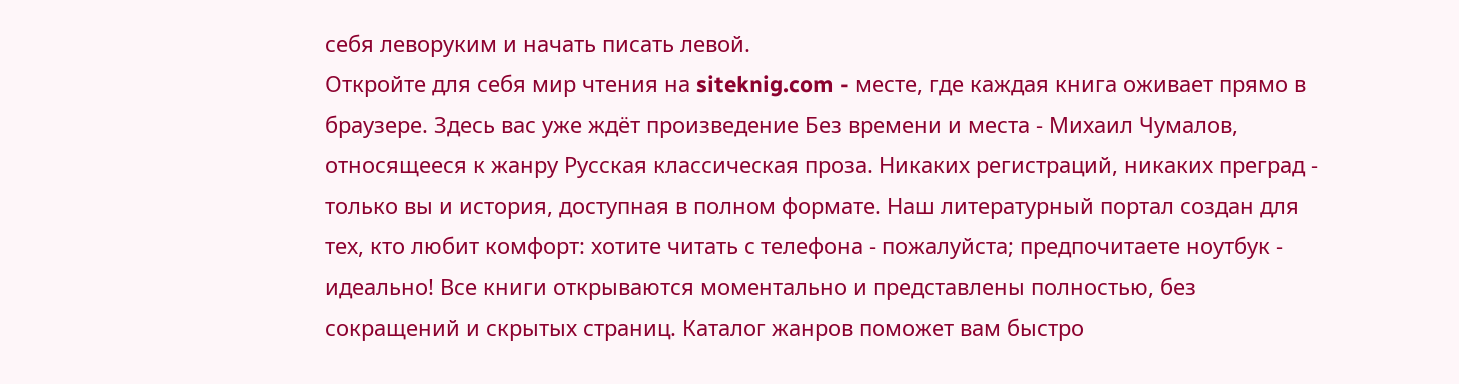себя леворуким и начать писать левой.
Откройте для себя мир чтения на siteknig.com - месте, где каждая книга оживает прямо в браузере. Здесь вас уже ждёт произведение Без времени и места - Михаил Чумалов, относящееся к жанру Русская классическая проза. Никаких регистраций, никаких преград - только вы и история, доступная в полном формате. Наш литературный портал создан для тех, кто любит комфорт: хотите читать с телефона - пожалуйста; предпочитаете ноутбук - идеально! Все книги открываются моментально и представлены полностью, без сокращений и скрытых страниц. Каталог жанров поможет вам быстро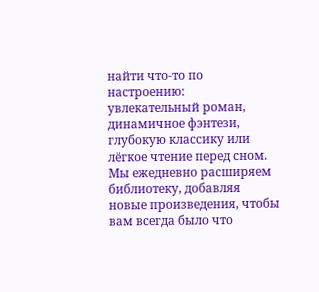найти что-то по настроению: увлекательный роман, динамичное фэнтези, глубокую классику или лёгкое чтение перед сном. Мы ежедневно расширяем библиотеку, добавляя новые произведения, чтобы вам всегда было что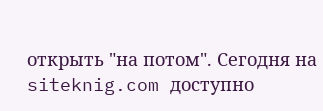открыть "на потом". Сегодня на siteknig.com доступно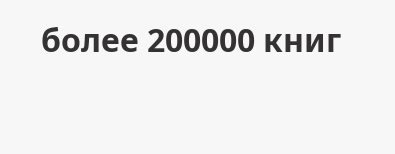более 200000 книг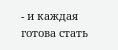- и каждая готова стать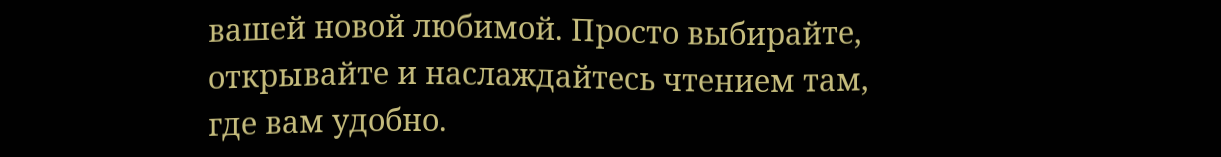вашей новой любимой. Просто выбирайте, открывайте и наслаждайтесь чтением там, где вам удобно.